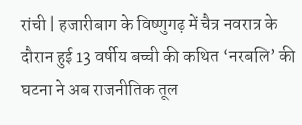रांची | हजारीबाग के विष्णुगढ़ में चैत्र नवरात्र के दौरान हुई 13 वर्षीय बच्ची की कथित ‘नरबलि’ की घटना ने अब राजनीतिक तूल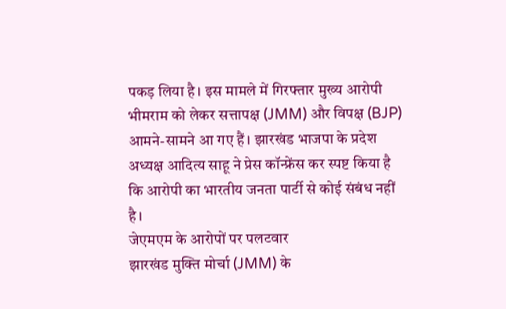पकड़ लिया है। इस मामले में गिरफ्तार मुख्य आरोपी भीमराम को लेकर सत्तापक्ष (JMM) और विपक्ष (BJP) आमने-सामने आ गए हैं। झारखंड भाजपा के प्रदेश अध्यक्ष आदित्य साहू ने प्रेस कॉन्फ्रेंस कर स्पष्ट किया है कि आरोपी का भारतीय जनता पार्टी से कोई संबंध नहीं है।
जेएमएम के आरोपों पर पलटवार
झारखंड मुक्ति मोर्चा (JMM) के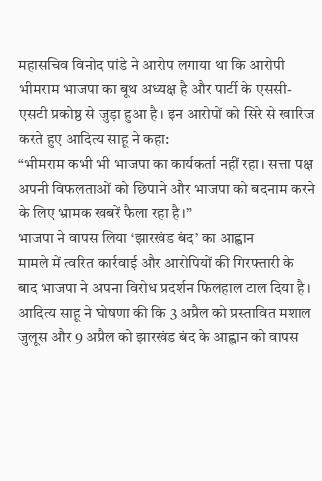महासचिव विनोद पांडे ने आरोप लगाया था कि आरोपी भीमराम भाजपा का बूथ अध्यक्ष है और पार्टी के एससी-एसटी प्रकोष्ठ से जुड़ा हुआ है। इन आरोपों को सिरे से खारिज करते हुए आदित्य साहू ने कहा:
“भीमराम कभी भी भाजपा का कार्यकर्ता नहीं रहा। सत्ता पक्ष अपनी विफलताओं को छिपाने और भाजपा को बदनाम करने के लिए भ्रामक खबरें फैला रहा है।”
भाजपा ने वापस लिया ‘झारखंड बंद’ का आह्वान
मामले में त्वरित कार्रवाई और आरोपियों की गिरफ्तारी के बाद भाजपा ने अपना विरोध प्रदर्शन फिलहाल टाल दिया है। आदित्य साहू ने घोषणा की कि 3 अप्रैल को प्रस्तावित मशाल जुलूस और 9 अप्रैल को झारखंड बंद के आह्वान को वापस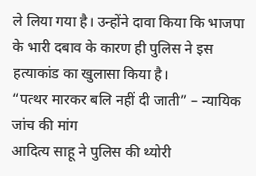ले लिया गया है। उन्होंने दावा किया कि भाजपा के भारी दबाव के कारण ही पुलिस ने इस हत्याकांड का खुलासा किया है।
“पत्थर मारकर बलि नहीं दी जाती” – न्यायिक जांच की मांग
आदित्य साहू ने पुलिस की थ्योरी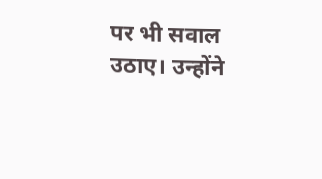पर भी सवाल उठाए। उन्होंने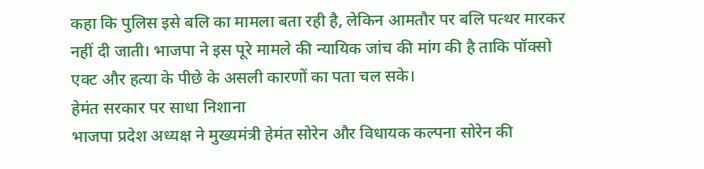कहा कि पुलिस इसे बलि का मामला बता रही है, लेकिन आमतौर पर बलि पत्थर मारकर नहीं दी जाती। भाजपा ने इस पूरे मामले की न्यायिक जांच की मांग की है ताकि पॉक्सो एक्ट और हत्या के पीछे के असली कारणों का पता चल सके।
हेमंत सरकार पर साधा निशाना
भाजपा प्रदेश अध्यक्ष ने मुख्यमंत्री हेमंत सोरेन और विधायक कल्पना सोरेन की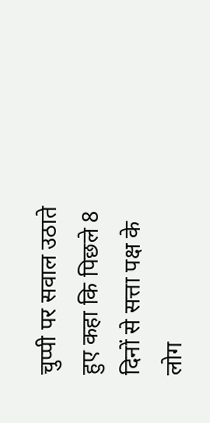चुप्पी पर सवाल उठाते हुए कहा कि पिछले 8 दिनों से सत्ता पक्ष के लोग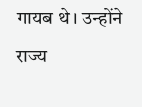गायब थे। उन्होंने राज्य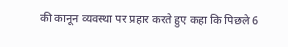की कानून व्यवस्था पर प्रहार करते हुए कहा कि पिछले 6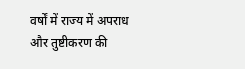वर्षों में राज्य में अपराध और तुष्टीकरण की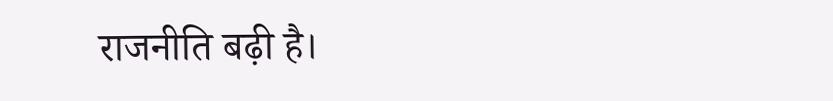राजनीति बढ़ी है।